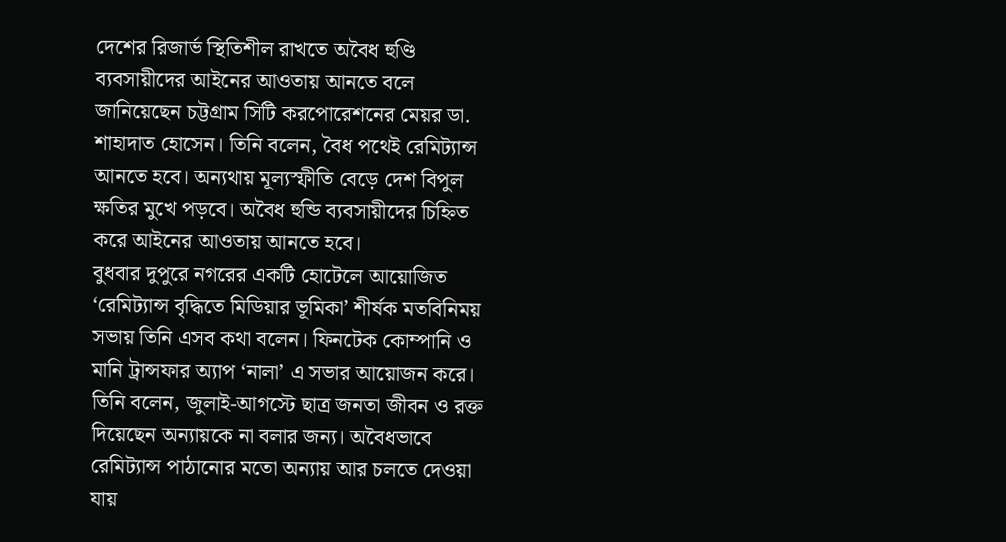দেশের রিজার্ভ স্থিতিশীল রাখতে অবৈধ হুণ্ডি ব্যবসায়ীদের আইনের আওতায় আনতে বলে জানিয়েছেন চট্টগ্রাম সিটি করপোরেশনের মেয়র ডা. শাহাদাত হোসেন। তিনি বলেন, বৈধ পথেই রেমিট্যান্স আনতে হবে। অন্যথায় মূল্যস্ফীতি বেড়ে দেশ বিপুল ক্ষতির মুখে পড়বে। অবৈধ হুন্ডি ব্যবসায়ীদের চিহ্নিত করে আইনের আওতায় আনতে হবে।
বুধবার দুপুরে নগরের একটি হোটেলে আয়োজিত ‘রেমিট্যান্স বৃদ্ধিতে মিডিয়ার ভূমিকা’ শীর্ষক মতবিনিময় সভায় তিনি এসব কথা বলেন। ফিনটেক কোম্পানি ও মানি ট্রান্সফার অ্যাপ ‘নালা’ এ সভার আয়োজন করে।
তিনি বলেন, জুলাই-আগস্টে ছাত্র জনতা জীবন ও রক্ত দিয়েছেন অন্যায়কে না বলার জন্য। অবৈধভাবে রেমিট্যান্স পাঠানোর মতো অন্যায় আর চলতে দেওয়া যায়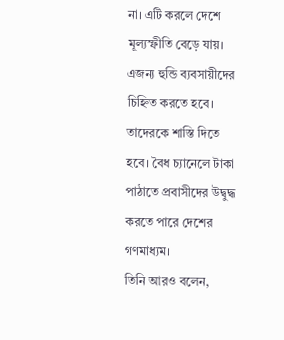না। এটি করলে দেশে মূল্যস্ফীতি বেড়ে যায়। এজন্য হুন্ডি ব্যবসায়ীদের চিহ্নিত করতে হবে। তাদেরকে শাস্তি দিতে হবে। বৈধ চ্যানেলে টাকা পাঠাতে প্রবাসীদের উদ্বুদ্ধ করতে পারে দেশের গণমাধ্যম।
তিনি আরও বলেন,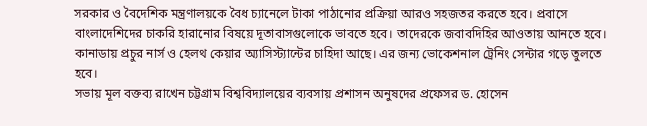সরকার ও বৈদেশিক মন্ত্রণালয়কে বৈধ চ্যানেলে টাকা পাঠানোর প্রক্রিয়া আরও সহজতর করতে হবে। প্রবাসে বাংলাদেশিদের চাকরি হারানোর বিষয়ে দূতাবাসগুলোকে ভাবতে হবে। তাদেরকে জবাবদিহির আওতায় আনতে হবে। কানাডায় প্রচুর নার্স ও হেলথ কেয়ার অ্যাসিস্ট্যান্টের চাহিদা আছে। এর জন্য ভোকেশনাল ট্রেনিং সেন্টার গড়ে তুলতে হবে।
সভায় মূল বক্তব্য রাখেন চট্টগ্রাম বিশ্ববিদ্যালয়ের ব্যবসায় প্রশাসন অনুষদের প্রফেসর ড. হোসেন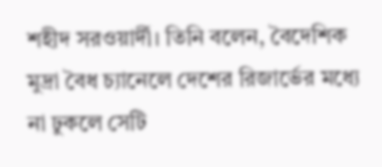শহীদ সরওয়ার্দী। তিনি বলেন, বৈদেশিক মুদ্রা বৈধ চ্যানেলে দেশের রিজার্ভের মধ্যে না ঢুকলে সেটি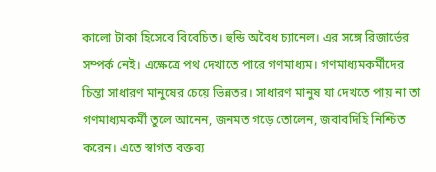কালো টাকা হিসেবে বিবেচিত। হুন্ডি অবৈধ চ্যানেল। এর সঙ্গে রিজার্ভের সম্পর্ক নেই। এক্ষেত্রে পথ দেখাতে পারে গণমাধ্যম। গণমাধ্যমকর্মীদের চিন্তা সাধারণ মানুষের চেয়ে ভিন্নতর। সাধারণ মানুষ যা দেখতে পায় না তা গণমাধ্যমকর্মী তুলে আনেন, জনমত গড়ে তোলেন, জবাবদিহি নিশ্চিত করেন। এতে স্বাগত বক্তব্য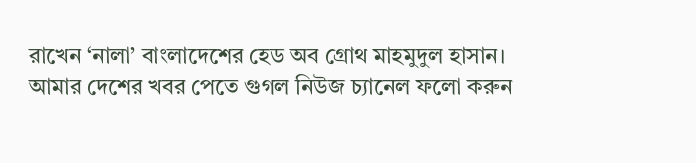রাখেন ‘নালা’ বাংলাদেশের হেড অব গ্রোথ মাহমুদুল হাসান।
আমার দেশের খবর পেতে গুগল নিউজ চ্যানেল ফলো করুন